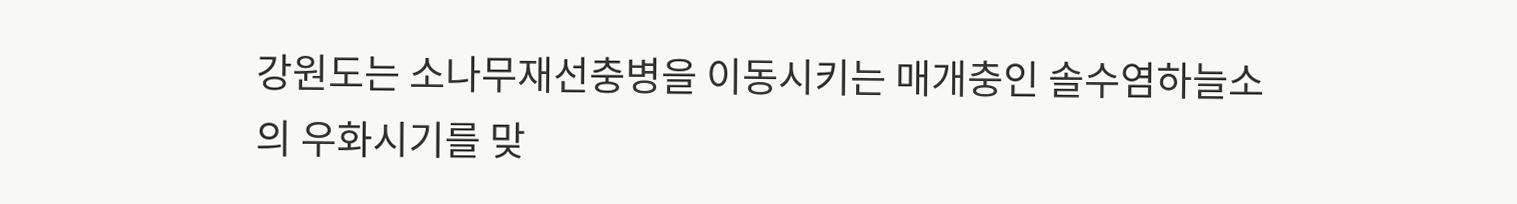강원도는 소나무재선충병을 이동시키는 매개충인 솔수염하늘소의 우화시기를 맞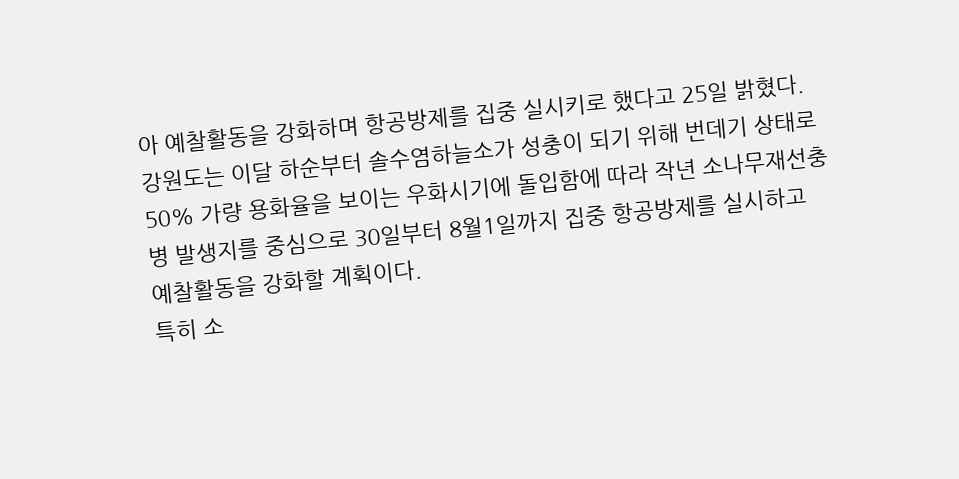아 예찰활동을 강화하며 항공방제를 집중 실시키로 했다고 25일 밝혔다.
강원도는 이달 하순부터 솔수염하늘소가 성충이 되기 위해 번데기 상태로 50% 가량 용화율을 보이는 우화시기에 돌입함에 따라 작년 소나무재선충병 발생지를 중심으로 30일부터 8월1일까지 집중 항공방제를 실시하고 예찰활동을 강화할 계획이다.
특히 소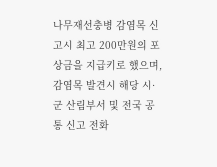나무재선충병 감염목 신고시 최고 200만원의 포상금을 지급키로 했으며, 감염목 발견시 해당 시·군 산림부서 및 전국 공통 신고 전화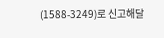(1588-3249)로 신고해달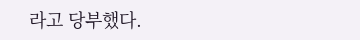라고 당부했다.